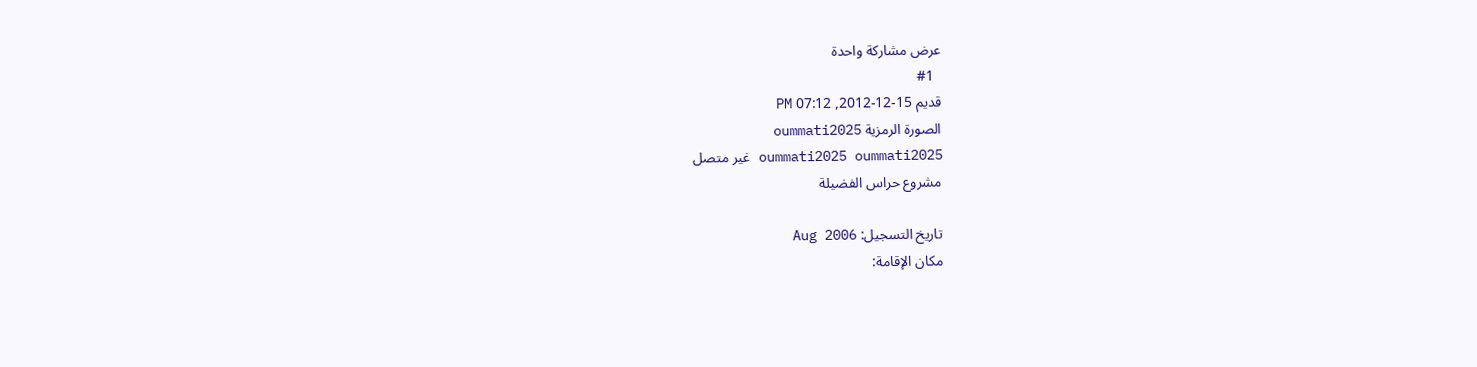عرض مشاركة واحدة
  #1
قديم 15-12-2012, 07:12 PM
الصورة الرمزية oummati2025
oummati2025 oummati2025 غير متصل
مشروع حراس الفضيلة

تاريخ التسجيل: Aug 2006
مكان الإقامة: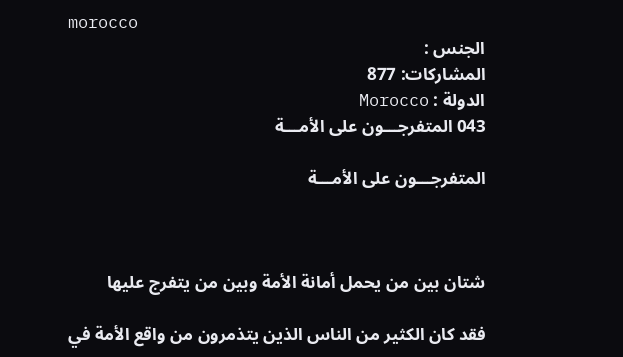morocco
الجنس :
المشاركات: 877
الدولة : Morocco
043 المتفرجـــون على الأمـــة

المتفرجـــون على الأمـــة



شتان بين من يحمل أمانة الأمة وبين من يتفرج عليها

فقد كان الكثير من الناس الذين يتذمرون من واقع الأمة في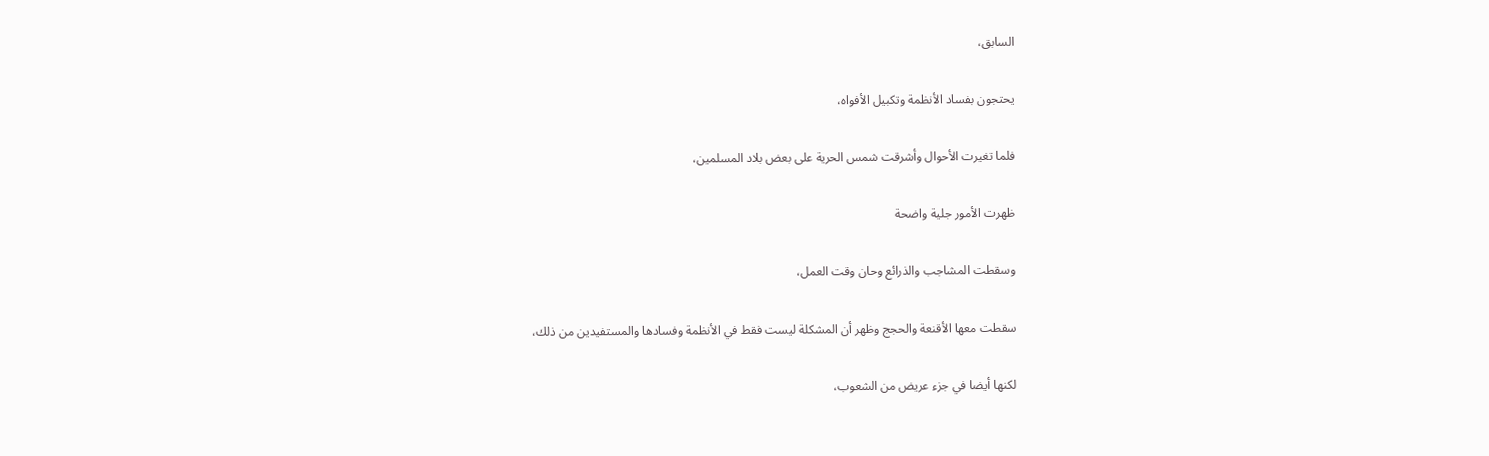السابق،

يحتجون بفساد الأنظمة وتكبيل الأفواه،

فلما تغيرت الأحوال وأشرقت شمس الحرية على بعض بلاد المسلمين،

ظهرت الأمور جلية واضحة

وسقطت المشاجب والذرائع وحان وقت العمل،

سقطت معها الأقنعة والحجج وظهر أن المشكلة ليست فقط في الأنظمة وفسادها والمستفيدين من ذلك،

لكنها أيضا في جزء عريض من الشعوب،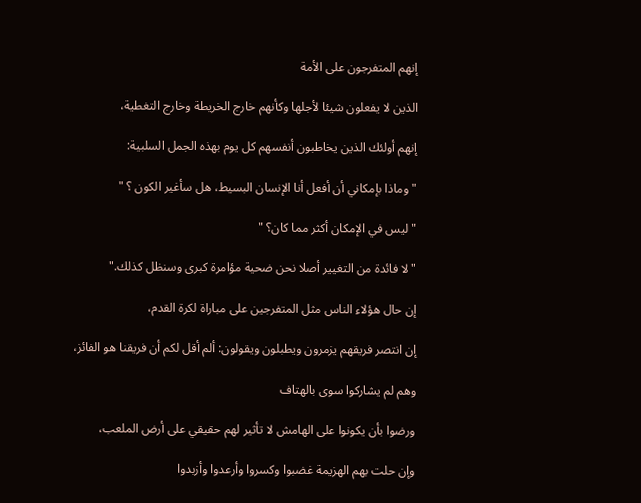إنهم المتفرجون على الأمة

الذين لا يفعلون شيئا لأجلها وكأنهم خارج الخريطة وخارج التغطية،

إنهم أولئك الذين يخاطبون أنفسهم كل يوم بهذه الجمل السلبية:

"وماذا بإمكاني أن أفعل أنا الإنسان البسيط، هل سأغير الكون ؟ "

" ليس في الإمكان أكثر مما كان؟ "

" لا فائدة من التغيير أصلا نحن ضحية مؤامرة كبرى وسنظل كذلك."

إن حال هؤلاء الناس مثل المتفرجين على مباراة لكرة القدم،

إن انتصر فريقهم يزمرون ويطبلون ويقولون: ألم أقل لكم أن فريقنا هو الفائز،

وهم لم يشاركوا سوى بالهتاف

ورضوا بأن يكونوا على الهامش لا تأثير لهم حقيقي على أرض الملعب،

وإن حلت بهم الهزيمة غضبوا وكسروا وأرعدوا وأزبدوا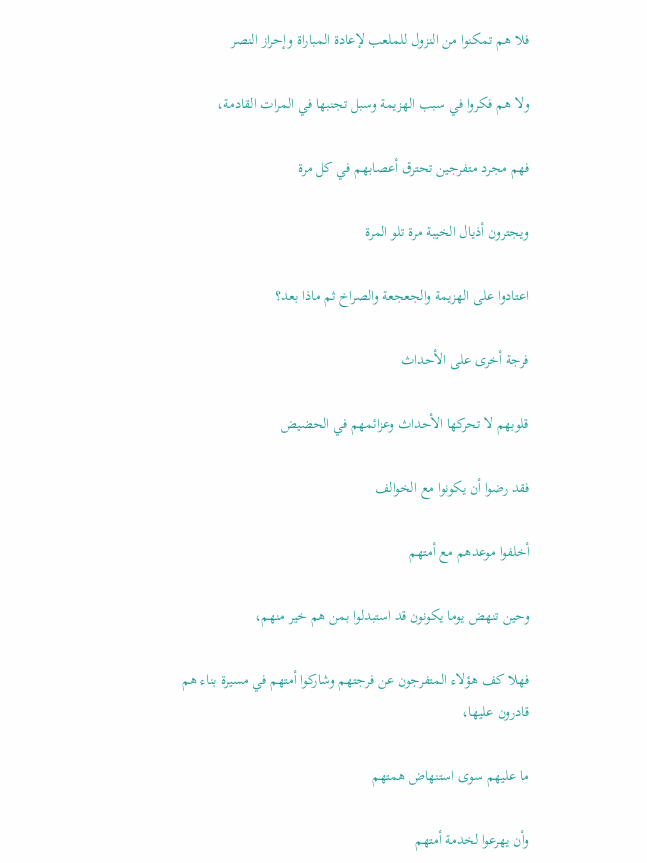فلا هم تمكنوا من النزول للملعب لإعادة المباراة وإحراز النصر

ولا هم فكروا في سبب الهزيمة وسبل تجنبها في المرات القادمة،

فهم مجرد متفرجين تحترق أعصابهم في كل مرة

ويجترون أذيال الخيبة مرة تلو المرة

اعتادوا على الهزيمة والجعجعة والصراخ ثم ماذا بعد؟

فرجة أخرى على الأحداث

قلوبهم لا تحركها الأحداث وعزائمهم في الحضيض

فقد رضوا أن يكونوا مع الخوالف

أخلفوا موعدهم مع أمتهم

وحين تنهض يوما يكونون قد استبدلوا بمن هم خير منهم،

فهلا كف هؤلاء المتفرجون عن فرجتهم وشاركوا أمتهم في مسيرة بناء هم قادرون عليها،

ما عليهم سوى استنهاض همتهم

وأن يهرعوا لخدمة أمتهم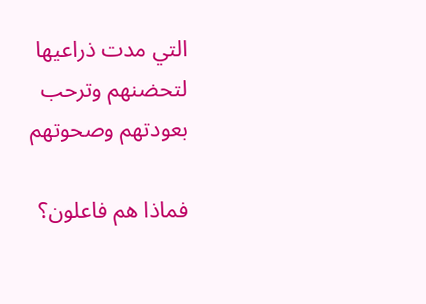التي مدت ذراعيها لتحضنهم وترحب بعودتهم وصحوتهم

فماذا هم فاعلون؟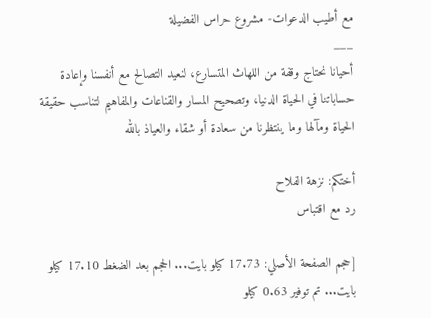مع أطيب الدعوات- مشروع حراس الفضيلة
___
أحيانا نحتاج وقفة من اللهاث المتسارع، لنعيد التصالح مع أنفسنا وإعادة حساباتنا في الحياة الدنيا، وتصحيح المسار والقناعات والمفاهيم لتناسب حقيقة الحياة ومآلها وما ينتظرنا من سعادة أو شقاء والعياذ بالله

أختكم: نزهة الفلاح
رد مع اقتباس

[حجم الصفحة الأصلي: 17.73 كيلو بايت... الحجم بعد الضغط 17.10 كيلو بايت... تم توفير 0.63 كيلو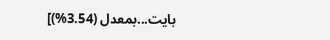بايت...بمعدل (3.54%)]